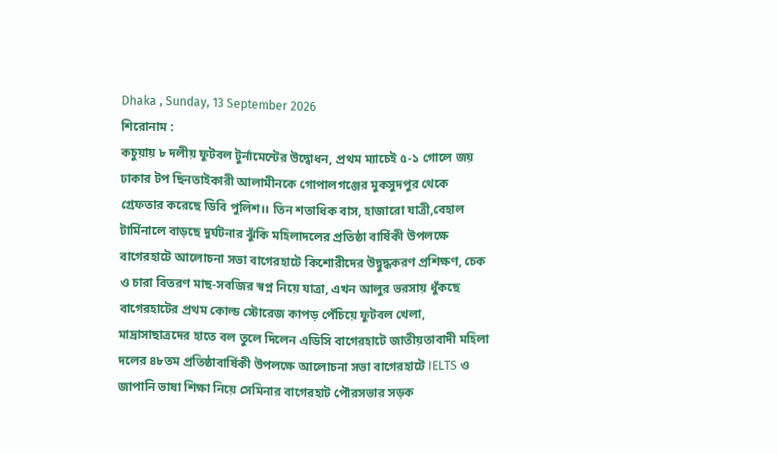Dhaka , Sunday, 13 September 2026
শিরোনাম :
কচুয়ায় ৮ দলীয় ফুটবল টুর্নামেন্টের উদ্বোধন, প্রথম ম্যাচেই ৫-১ গোলে জয় ঢাকার টপ ছিনতাইকারী আলামীনকে গোপালগঞ্জের মুকসুদপুর থেকে গ্রেফতার করেছে ডিবি পুলিশ।। তিন শতাধিক বাস, হাজারো যাত্রী,বেহাল টার্মিনালে বাড়ছে দুর্ঘটনার ঝুঁকি মহিলাদলের প্রতিষ্ঠা বার্ষিকী উপলক্ষে বাগেরহাটে আলোচনা সভা বাগেরহাটে কিশোরীদের উদ্বুদ্ধকরণ প্রশিক্ষণ, চেক ও চারা বিতরণ মাছ-সবজির স্বপ্ন নিয়ে যাত্রা, এখন আলুর ভরসায় ধুঁকছে বাগেরহাটের প্রথম কোল্ড স্টোরেজ কাপড় পেঁচিয়ে ফুটবল খেলা, মাদ্রাসাছাত্রদের হাতে বল তুলে দিলেন এডিসি বাগেরহাটে জাতীয়তাবাদী মহিলা দলের ৪৮তম প্রতিষ্ঠাবার্ষিকী উপলক্ষে আলোচনা সভা বাগেরহাটে IELTS ও জাপানি ভাষা শিক্ষা নিয়ে সেমিনার বাগেরহাট পৌরসভার সড়ক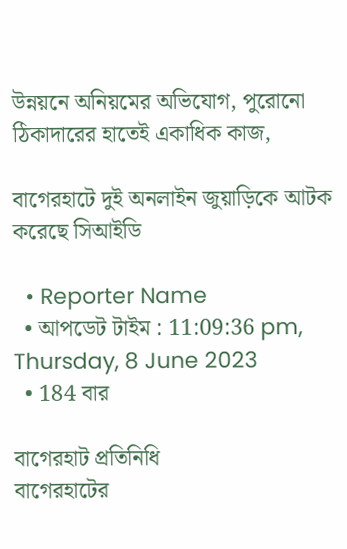উন্নয়নে অনিয়মের অভিযোগ, পুরোনো ঠিকাদারের হাতেই একাধিক কাজ,

বাগেরহাটে দুই অনলাইন জুয়াড়িকে আটক করেছে সিআইডি

  • Reporter Name
  • আপডেট টাইম : 11:09:36 pm, Thursday, 8 June 2023
  • 184 বার

বাগেরহাট প্রতিনিধি
বাগেরহাটের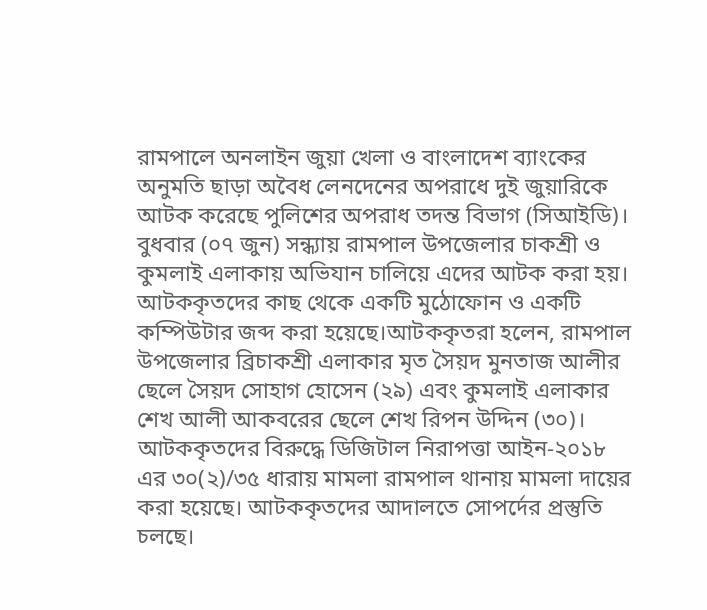রামপালে অনলাইন জুয়া খেলা ও বাংলাদেশ ব্যাংকের অনুমতি ছাড়া অবৈধ লেনদেনের অপরাধে দুই জুয়ারিকে আটক করেছে পুলিশের অপরাধ তদন্ত বিভাগ (সিআইডি)। বুধবার (০৭ জুন) সন্ধ্যায় রামপাল উপজেলার চাকশ্রী ও কুমলাই এলাকায় অভিযান চালিয়ে এদের আটক করা হয়। আটককৃতদের কাছ থেকে একটি মুঠোফোন ও একটি কম্পিউটার জব্দ করা হয়েছে।আটককৃতরা হলেন, রামপাল উপজেলার ব্রিচাকশ্রী এলাকার মৃত সৈয়দ মুনতাজ আলীর ছেলে সৈয়দ সোহাগ হোসেন (২৯) এবং কুমলাই এলাকার শেখ আলী আকবরের ছেলে শেখ রিপন উদ্দিন (৩০)। আটককৃতদের বিরুদ্ধে ডিজিটাল নিরাপত্তা আইন-২০১৮ এর ৩০(২)/৩৫ ধারায় মামলা রামপাল থানায় মামলা দায়ের করা হয়েছে। আটককৃতদের আদালতে সোপর্দের প্রস্তুতি চলছে।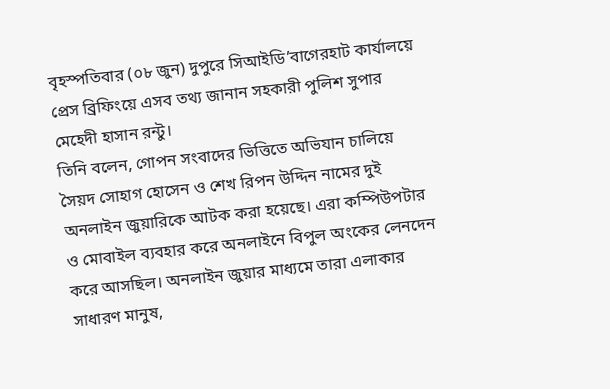বৃহস্পতিবার (০৮ জুন) দুপুরে সিআইডি’বাগেরহাট কার্যালয়ে প্রেস ব্রিফিংয়ে এসব তথ্য জানান সহকারী পুলিশ সুপার মেহেদী হাসান রন্টু।
তিনি বলেন, গোপন সংবাদের ভিত্তিতে অভিযান চালিয়ে সৈয়দ সোহাগ হোসেন ও শেখ রিপন উদ্দিন নামের দুই অনলাইন জুয়ারিকে আটক করা হয়েছে। এরা কম্পিউপটার ও মোবাইল ব্যবহার করে অনলাইনে বিপুল অংকের লেনদেন করে আসছিল। অনলাইন জুয়ার মাধ্যমে তারা এলাকার সাধারণ মানুষ,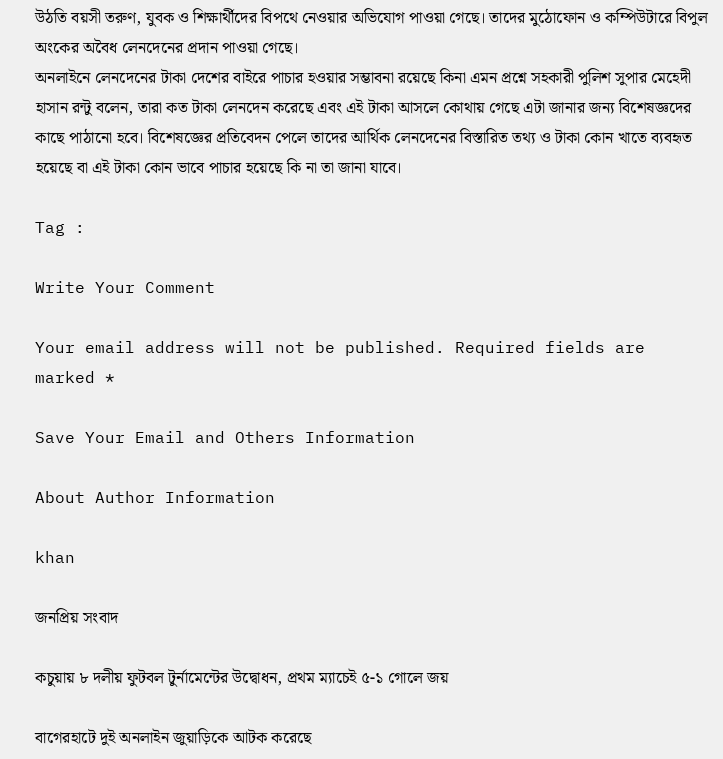উঠতি বয়সী তরুণ, যুবক ও শিক্ষার্থীদের বিপথে নেওয়ার অভিযোগ পাওয়া গেছে। তাদের মুঠোফোন ও কম্পিউটারে বিপুল অংকের অবৈধ লেনদেনের প্রদান পাওয়া গেছে।
অনলাইনে লেনদেনের টাকা দেশের বাইরে পাচার হওয়ার সম্ভাবনা রয়েছে কিনা এমন প্রশ্নে সহকারী পুলিশ সুপার মেহেদী হাসান রন্টু বলেন, তারা কত টাকা লেনদেন করেছে এবং এই টাকা আসলে কোথায় গেছে এটা জানার জন্য বিশেষজ্ঞদের কাছে পাঠানো হবে। বিশেষজ্ঞের প্রতিবেদন পেলে তাদের আর্থিক লেনদেনের বিস্তারিত তথ্য ও টাকা কোন খাতে ব্যবহৃত হয়েছে বা এই টাকা কোন ভাবে পাচার হয়েছে কি না তা জানা যাবে।

Tag :

Write Your Comment

Your email address will not be published. Required fields are marked *

Save Your Email and Others Information

About Author Information

khan

জনপ্রিয় সংবাদ

কচুয়ায় ৮ দলীয় ফুটবল টুর্নামেন্টের উদ্বোধন, প্রথম ম্যাচেই ৫-১ গোলে জয়

বাগেরহাটে দুই অনলাইন জুয়াড়িকে আটক করেছে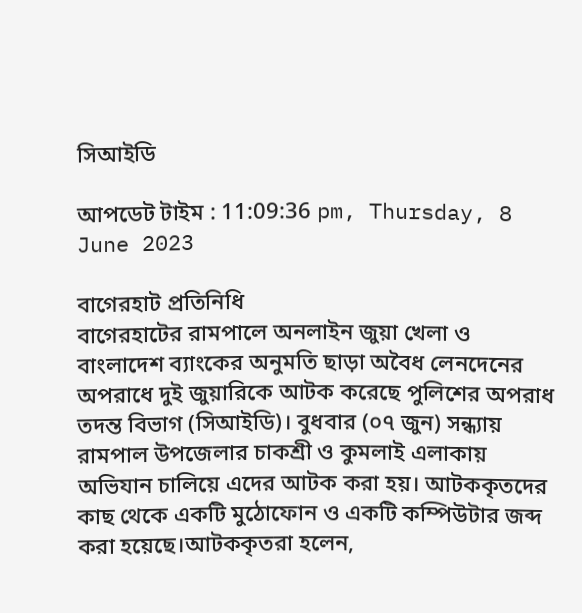সিআইডি

আপডেট টাইম : 11:09:36 pm, Thursday, 8 June 2023

বাগেরহাট প্রতিনিধি
বাগেরহাটের রামপালে অনলাইন জুয়া খেলা ও বাংলাদেশ ব্যাংকের অনুমতি ছাড়া অবৈধ লেনদেনের অপরাধে দুই জুয়ারিকে আটক করেছে পুলিশের অপরাধ তদন্ত বিভাগ (সিআইডি)। বুধবার (০৭ জুন) সন্ধ্যায় রামপাল উপজেলার চাকশ্রী ও কুমলাই এলাকায় অভিযান চালিয়ে এদের আটক করা হয়। আটককৃতদের কাছ থেকে একটি মুঠোফোন ও একটি কম্পিউটার জব্দ করা হয়েছে।আটককৃতরা হলেন,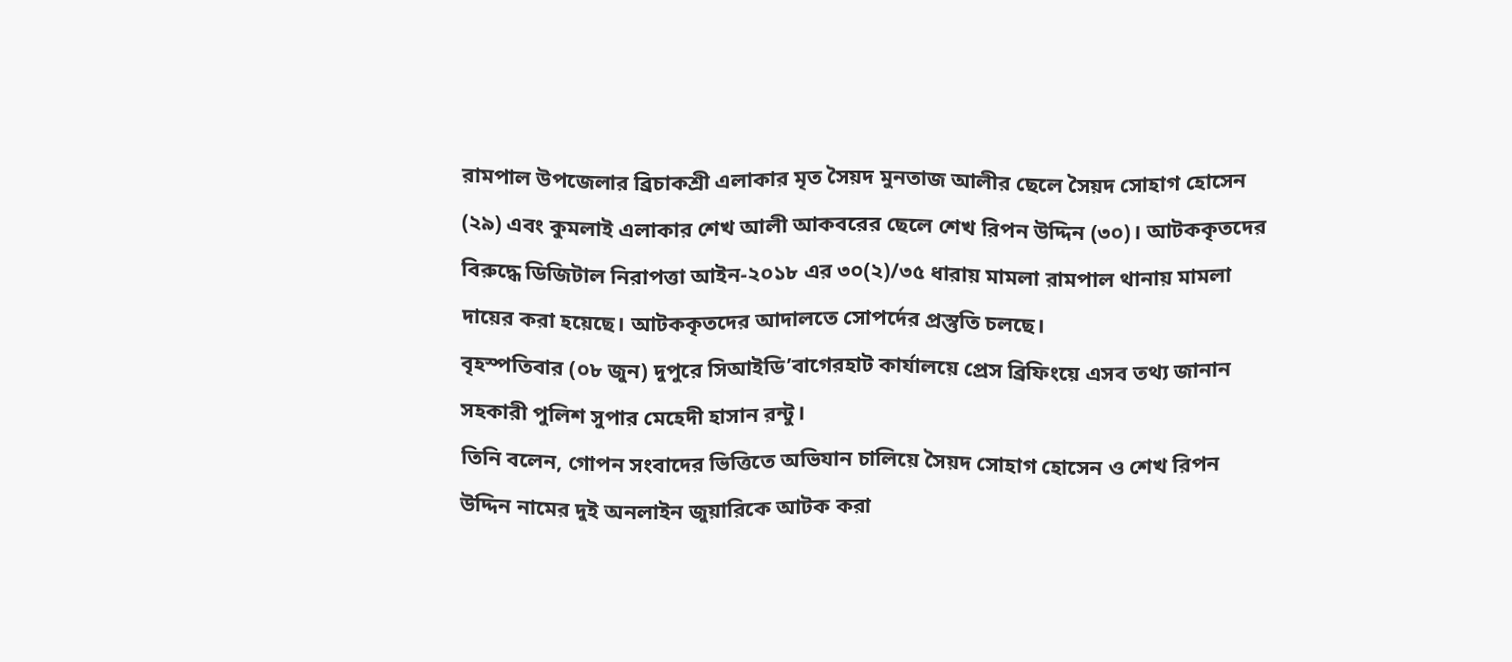রামপাল উপজেলার ব্রিচাকশ্রী এলাকার মৃত সৈয়দ মুনতাজ আলীর ছেলে সৈয়দ সোহাগ হোসেন (২৯) এবং কুমলাই এলাকার শেখ আলী আকবরের ছেলে শেখ রিপন উদ্দিন (৩০)। আটককৃতদের বিরুদ্ধে ডিজিটাল নিরাপত্তা আইন-২০১৮ এর ৩০(২)/৩৫ ধারায় মামলা রামপাল থানায় মামলা দায়ের করা হয়েছে। আটককৃতদের আদালতে সোপর্দের প্রস্তুতি চলছে।
বৃহস্পতিবার (০৮ জুন) দুপুরে সিআইডি’বাগেরহাট কার্যালয়ে প্রেস ব্রিফিংয়ে এসব তথ্য জানান সহকারী পুলিশ সুপার মেহেদী হাসান রন্টু।
তিনি বলেন, গোপন সংবাদের ভিত্তিতে অভিযান চালিয়ে সৈয়দ সোহাগ হোসেন ও শেখ রিপন উদ্দিন নামের দুই অনলাইন জুয়ারিকে আটক করা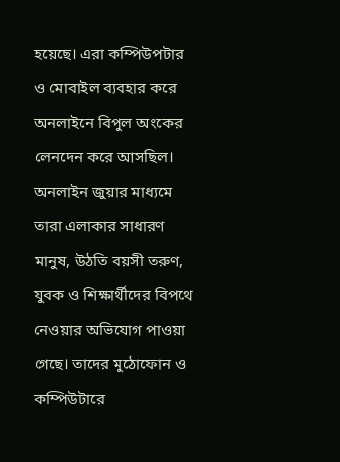হয়েছে। এরা কম্পিউপটার ও মোবাইল ব্যবহার করে অনলাইনে বিপুল অংকের লেনদেন করে আসছিল। অনলাইন জুয়ার মাধ্যমে তারা এলাকার সাধারণ মানুষ, উঠতি বয়সী তরুণ, যুবক ও শিক্ষার্থীদের বিপথে নেওয়ার অভিযোগ পাওয়া গেছে। তাদের মুঠোফোন ও কম্পিউটারে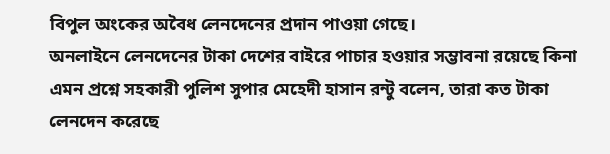বিপুল অংকের অবৈধ লেনদেনের প্রদান পাওয়া গেছে।
অনলাইনে লেনদেনের টাকা দেশের বাইরে পাচার হওয়ার সম্ভাবনা রয়েছে কিনা এমন প্রশ্নে সহকারী পুলিশ সুপার মেহেদী হাসান রন্টু বলেন, তারা কত টাকা লেনদেন করেছে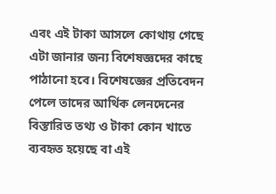এবং এই টাকা আসলে কোথায় গেছে এটা জানার জন্য বিশেষজ্ঞদের কাছে পাঠানো হবে। বিশেষজ্ঞের প্রতিবেদন পেলে তাদের আর্থিক লেনদেনের বিস্তারিত তথ্য ও টাকা কোন খাতে ব্যবহৃত হয়েছে বা এই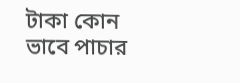টাকা কোন ভাবে পাচার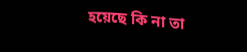হয়েছে কি না তা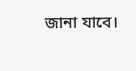জানা যাবে।